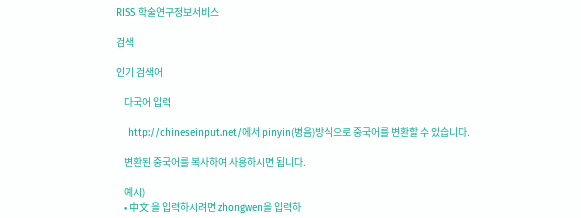RISS 학술연구정보서비스

검색

인기 검색어

    다국어 입력

    http://chineseinput.net/에서 pinyin(병음)방식으로 중국어를 변환할 수 있습니다.

    변환된 중국어를 복사하여 사용하시면 됩니다.

    예시)
    • 中文 을 입력하시려면 zhongwen을 입력하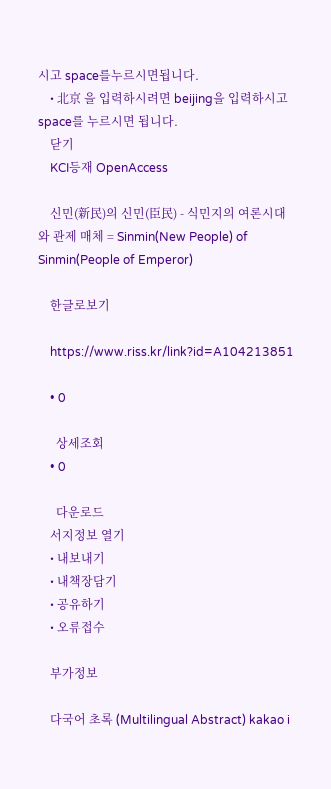시고 space를누르시면됩니다.
    • 北京 을 입력하시려면 beijing을 입력하시고 space를 누르시면 됩니다.
    닫기
    KCI등재 OpenAccess

    신민(新民)의 신민(臣民) - 식민지의 여론시대와 관제 매체 = Sinmin(New People) of Sinmin(People of Emperor)

    한글로보기

    https://www.riss.kr/link?id=A104213851

    • 0

      상세조회
    • 0

      다운로드
    서지정보 열기
    • 내보내기
    • 내책장담기
    • 공유하기
    • 오류접수

    부가정보

    다국어 초록 (Multilingual Abstract) kakao i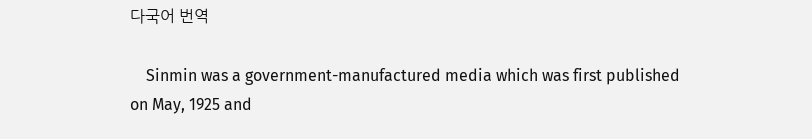다국어 번역

    Sinmin was a government-manufactured media which was first published on May, 1925 and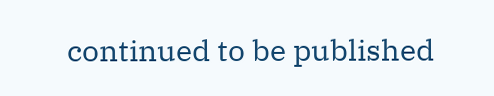continued to be published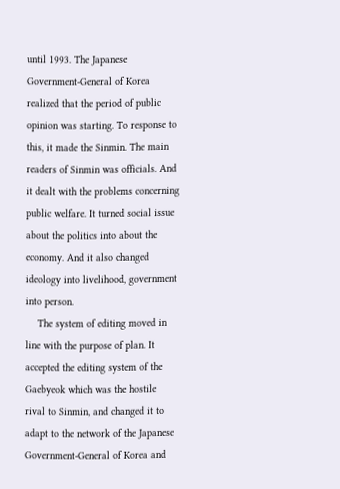until 1993. The Japanese Government-General of Korea realized that the period of public opinion was starting. To response to this, it made the Sinmin. The main readers of Sinmin was officials. And it dealt with the problems concerning public welfare. It turned social issue about the politics into about the economy. And it also changed ideology into livelihood, government into person.
    The system of editing moved in line with the purpose of plan. It accepted the editing system of the Gaebyeok which was the hostile rival to Sinmin, and changed it to adapt to the network of the Japanese Government-General of Korea and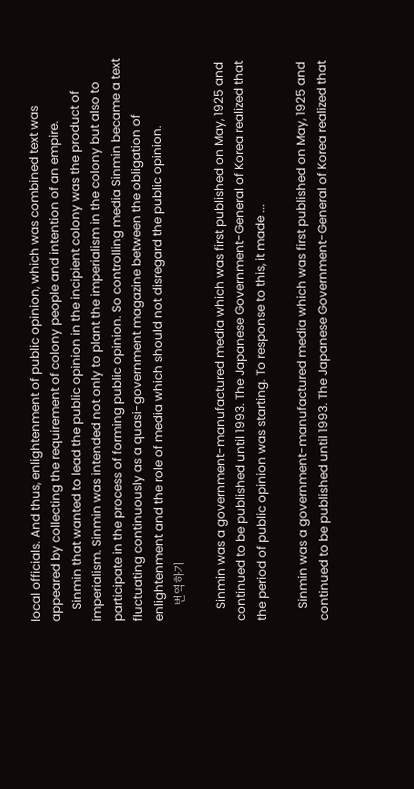local officials. And thus, enlightenment of public opinion, which was combined text was appeared by collecting the requirement of colony people and intention of an empire.
    Sinmin that wanted to lead the public opinion in the incipient colony was the product of imperialism. Sinmin was intended not only to plant the imperialism in the colony but also to participate in the process of forming public opinion. So controlling media Sinmin became a text fluctuating continuously as a quasi-government magazine between the obligation of enlightenment and the role of media which should not disregard the public opinion.
    번역하기

    Sinmin was a government-manufactured media which was first published on May, 1925 and continued to be published until 1993. The Japanese Government-General of Korea realized that the period of public opinion was starting. To response to this, it made ...

    Sinmin was a government-manufactured media which was first published on May, 1925 and continued to be published until 1993. The Japanese Government-General of Korea realized that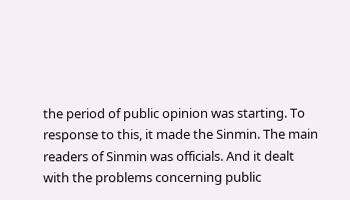the period of public opinion was starting. To response to this, it made the Sinmin. The main readers of Sinmin was officials. And it dealt with the problems concerning public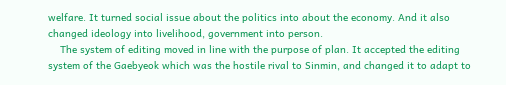welfare. It turned social issue about the politics into about the economy. And it also changed ideology into livelihood, government into person.
    The system of editing moved in line with the purpose of plan. It accepted the editing system of the Gaebyeok which was the hostile rival to Sinmin, and changed it to adapt to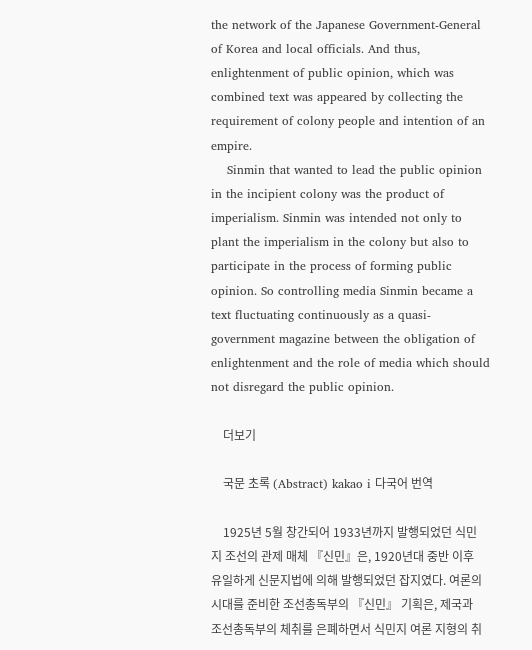the network of the Japanese Government-General of Korea and local officials. And thus, enlightenment of public opinion, which was combined text was appeared by collecting the requirement of colony people and intention of an empire.
    Sinmin that wanted to lead the public opinion in the incipient colony was the product of imperialism. Sinmin was intended not only to plant the imperialism in the colony but also to participate in the process of forming public opinion. So controlling media Sinmin became a text fluctuating continuously as a quasi-government magazine between the obligation of enlightenment and the role of media which should not disregard the public opinion.

    더보기

    국문 초록 (Abstract) kakao i 다국어 번역

    1925년 5월 창간되어 1933년까지 발행되었던 식민지 조선의 관제 매체 『신민』은, 1920년대 중반 이후 유일하게 신문지법에 의해 발행되었던 잡지였다. 여론의 시대를 준비한 조선총독부의 『신민』 기획은, 제국과 조선총독부의 체취를 은폐하면서 식민지 여론 지형의 취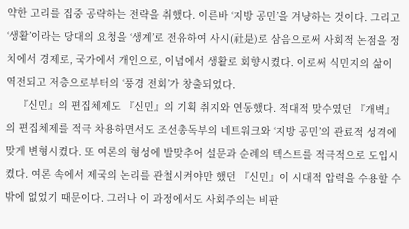약한 고리를 집중 공략하는 전략을 취했다. 이른바 ‘지방 공민’을 겨냥하는 것이다. 그리고 ‘생활’이라는 당대의 요청을 ‘생계’로 전유하여 사시(社是)로 삼음으로써 사회적 논점을 정치에서 경제로, 국가에서 개인으로, 이념에서 생활로 회향시켰다. 이로써 식민지의 삶이 역전되고 저층으로부터의 ‘풍경 전회’가 창출되었다.
    『신민』의 편집체제도 『신민』의 기획 취지와 연동했다. 적대적 맞수였던 『개벽』의 편집체제를 적극 차용하면서도 조선총독부의 네트워크와 ‘지방 공민’의 관료적 성격에 맞게 변형시켰다. 또 여론의 형성에 발맞추어 설문과 순례의 텍스트를 적극적으로 도입시켰다. 여론 속에서 제국의 논리를 관철시켜야만 했던 『신민』이 시대적 압력을 수용할 수밖에 없었기 때문이다. 그러나 이 과정에서도 사회주의는 비판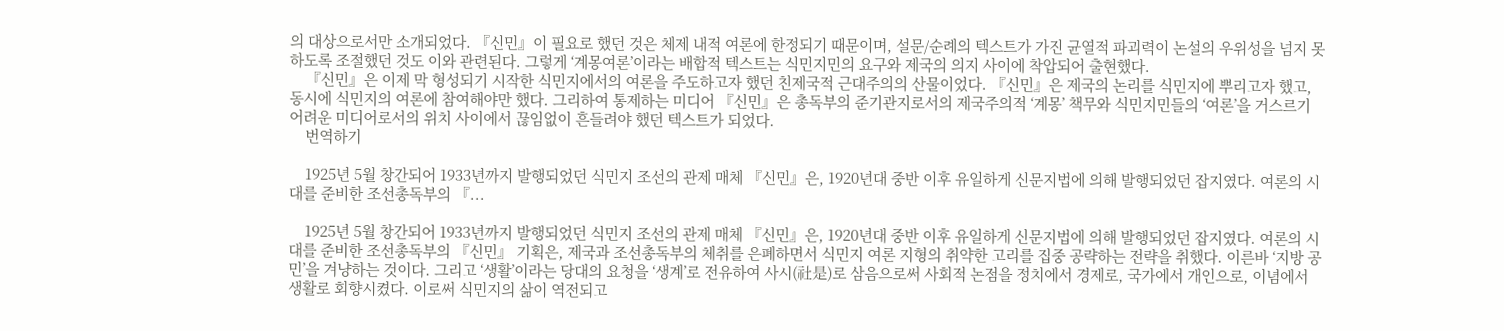의 대상으로서만 소개되었다. 『신민』이 필요로 했던 것은 체제 내적 여론에 한정되기 때문이며, 설문/순례의 텍스트가 가진 균열적 파괴력이 논설의 우위성을 넘지 못하도록 조절했던 것도 이와 관련된다. 그렇게 ‘계몽여론’이라는 배합적 텍스트는 식민지민의 요구와 제국의 의지 사이에 착압되어 출현했다.
    『신민』은 이제 막 형성되기 시작한 식민지에서의 여론을 주도하고자 했던 친제국적 근대주의의 산물이었다. 『신민』은 제국의 논리를 식민지에 뿌리고자 했고, 동시에 식민지의 여론에 참여해야만 했다. 그리하여 통제하는 미디어 『신민』은 총독부의 준기관지로서의 제국주의적 ‘계몽’ 책무와 식민지민들의 ‘여론’을 거스르기 어려운 미디어로서의 위치 사이에서 끊임없이 흔들려야 했던 텍스트가 되었다.
    번역하기

    1925년 5월 창간되어 1933년까지 발행되었던 식민지 조선의 관제 매체 『신민』은, 1920년대 중반 이후 유일하게 신문지법에 의해 발행되었던 잡지였다. 여론의 시대를 준비한 조선총독부의 『...

    1925년 5월 창간되어 1933년까지 발행되었던 식민지 조선의 관제 매체 『신민』은, 1920년대 중반 이후 유일하게 신문지법에 의해 발행되었던 잡지였다. 여론의 시대를 준비한 조선총독부의 『신민』 기획은, 제국과 조선총독부의 체취를 은폐하면서 식민지 여론 지형의 취약한 고리를 집중 공략하는 전략을 취했다. 이른바 ‘지방 공민’을 겨냥하는 것이다. 그리고 ‘생활’이라는 당대의 요청을 ‘생계’로 전유하여 사시(社是)로 삼음으로써 사회적 논점을 정치에서 경제로, 국가에서 개인으로, 이념에서 생활로 회향시켰다. 이로써 식민지의 삶이 역전되고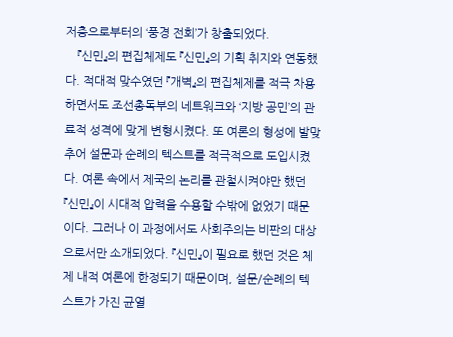저층으로부터의 ‘풍경 전회’가 창출되었다.
    『신민』의 편집체제도 『신민』의 기획 취지와 연동했다. 적대적 맞수였던 『개벽』의 편집체제를 적극 차용하면서도 조선총독부의 네트워크와 ‘지방 공민’의 관료적 성격에 맞게 변형시켰다. 또 여론의 형성에 발맞추어 설문과 순례의 텍스트를 적극적으로 도입시켰다. 여론 속에서 제국의 논리를 관철시켜야만 했던 『신민』이 시대적 압력을 수용할 수밖에 없었기 때문이다. 그러나 이 과정에서도 사회주의는 비판의 대상으로서만 소개되었다. 『신민』이 필요로 했던 것은 체제 내적 여론에 한정되기 때문이며, 설문/순례의 텍스트가 가진 균열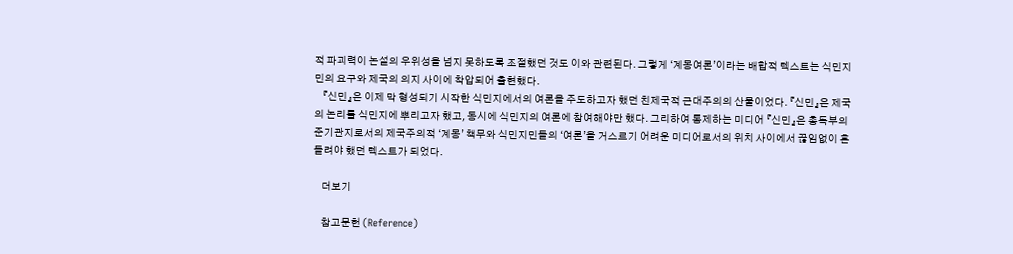적 파괴력이 논설의 우위성을 넘지 못하도록 조절했던 것도 이와 관련된다. 그렇게 ‘계몽여론’이라는 배합적 텍스트는 식민지민의 요구와 제국의 의지 사이에 착압되어 출현했다.
    『신민』은 이제 막 형성되기 시작한 식민지에서의 여론을 주도하고자 했던 친제국적 근대주의의 산물이었다. 『신민』은 제국의 논리를 식민지에 뿌리고자 했고, 동시에 식민지의 여론에 참여해야만 했다. 그리하여 통제하는 미디어 『신민』은 총독부의 준기관지로서의 제국주의적 ‘계몽’ 책무와 식민지민들의 ‘여론’을 거스르기 어려운 미디어로서의 위치 사이에서 끊임없이 흔들려야 했던 텍스트가 되었다.

    더보기

    참고문헌 (Reference)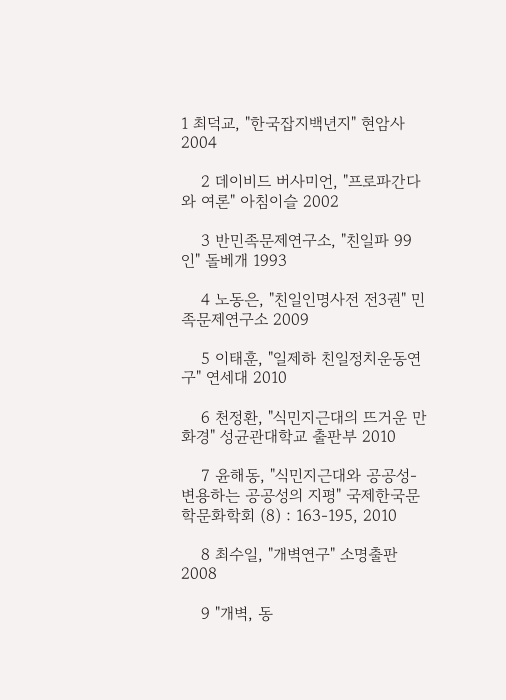1 최덕교, "한국잡지백년지" 현암사 2004

    2 데이비드 버사미언, "프로파간다와 여론" 아침이슬 2002

    3 반민족문제연구소, "친일파 99인" 돌베개 1993

    4 노동은, "친일인명사전 전3권" 민족문제연구소 2009

    5 이태훈, "일제하 친일정치운동연구" 연세대 2010

    6 천정환, "식민지근대의 뜨거운 만화경" 성균관대학교 출판부 2010

    7 윤해동, "식민지근대와 공공성-변용하는 공공성의 지평" 국제한국문학문화학회 (8) : 163-195, 2010

    8 최수일, "개벽연구" 소명출판 2008

    9 "개벽, 동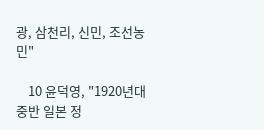광, 삼천리, 신민, 조선농민"

    10 윤덕영, "1920년대 중반 일본 정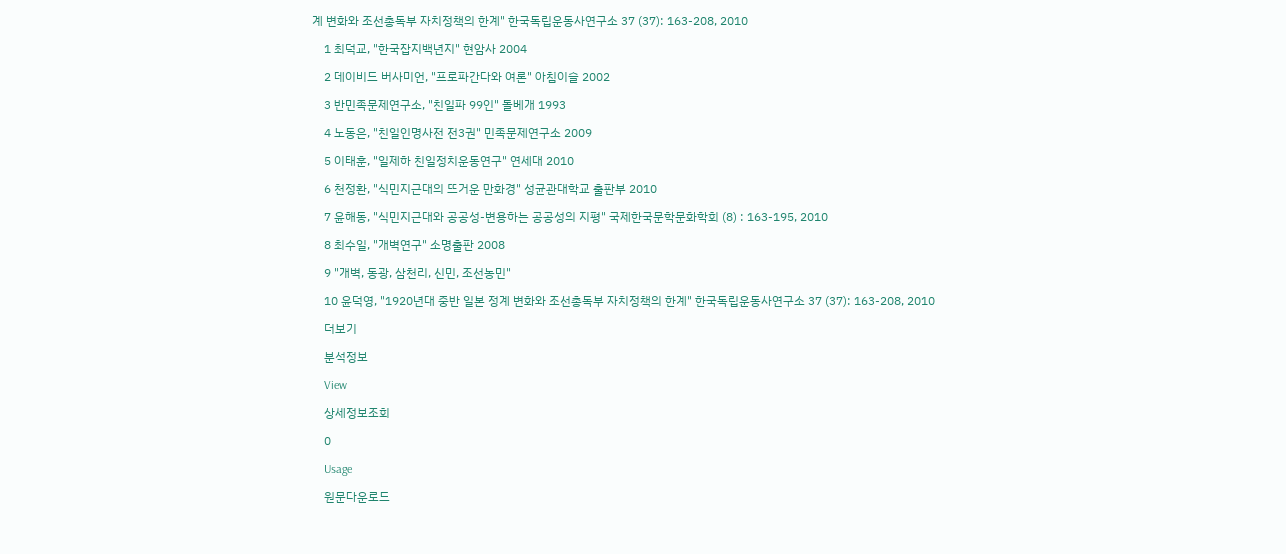계 변화와 조선총독부 자치정책의 한계" 한국독립운동사연구소 37 (37): 163-208, 2010

    1 최덕교, "한국잡지백년지" 현암사 2004

    2 데이비드 버사미언, "프로파간다와 여론" 아침이슬 2002

    3 반민족문제연구소, "친일파 99인" 돌베개 1993

    4 노동은, "친일인명사전 전3권" 민족문제연구소 2009

    5 이태훈, "일제하 친일정치운동연구" 연세대 2010

    6 천정환, "식민지근대의 뜨거운 만화경" 성균관대학교 출판부 2010

    7 윤해동, "식민지근대와 공공성-변용하는 공공성의 지평" 국제한국문학문화학회 (8) : 163-195, 2010

    8 최수일, "개벽연구" 소명출판 2008

    9 "개벽, 동광, 삼천리, 신민, 조선농민"

    10 윤덕영, "1920년대 중반 일본 정계 변화와 조선총독부 자치정책의 한계" 한국독립운동사연구소 37 (37): 163-208, 2010

    더보기

    분석정보

    View

    상세정보조회

    0

    Usage

    원문다운로드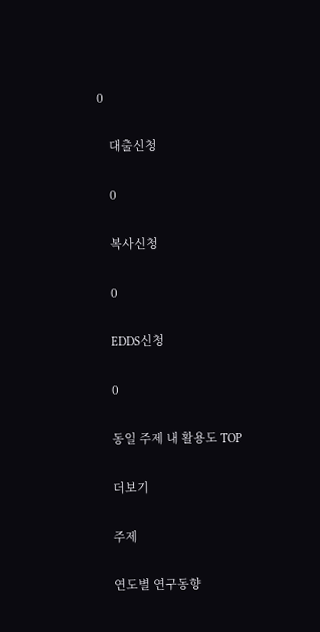0

    대출신청

    0

    복사신청

    0

    EDDS신청

    0

    동일 주제 내 활용도 TOP

    더보기

    주제

    연도별 연구동향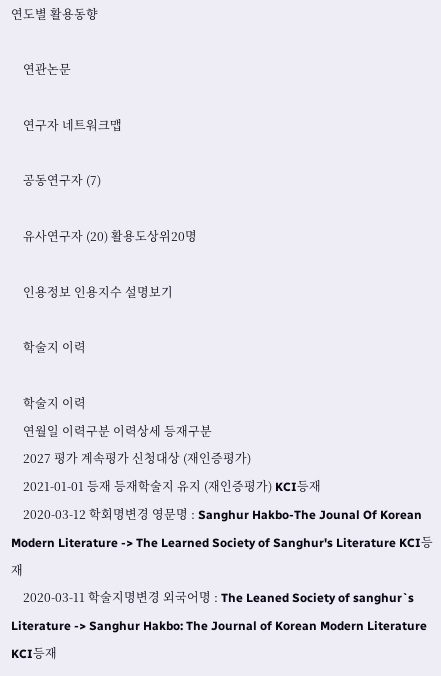연도별 활용동향

    연관논문

    연구자 네트워크맵

    공동연구자 (7)

    유사연구자 (20) 활용도상위20명

    인용정보 인용지수 설명보기

    학술지 이력

    학술지 이력
    연월일 이력구분 이력상세 등재구분
    2027 평가 계속평가 신청대상 (재인증평가)
    2021-01-01 등재 등재학술지 유지 (재인증평가) KCI등재
    2020-03-12 학회명변경 영문명 : Sanghur Hakbo-The Jounal Of Korean Modern Literature -> The Learned Society of Sanghur's Literature KCI등재
    2020-03-11 학술지명변경 외국어명 : The Leaned Society of sanghur`s Literature -> Sanghur Hakbo: The Journal of Korean Modern Literature KCI등재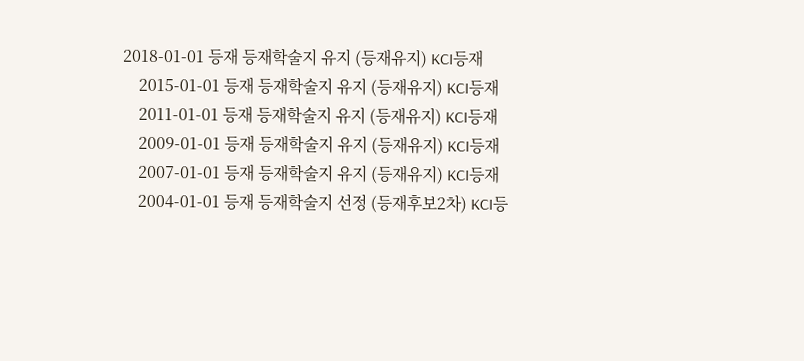2018-01-01 등재 등재학술지 유지 (등재유지) KCI등재
    2015-01-01 등재 등재학술지 유지 (등재유지) KCI등재
    2011-01-01 등재 등재학술지 유지 (등재유지) KCI등재
    2009-01-01 등재 등재학술지 유지 (등재유지) KCI등재
    2007-01-01 등재 등재학술지 유지 (등재유지) KCI등재
    2004-01-01 등재 등재학술지 선정 (등재후보2차) KCI등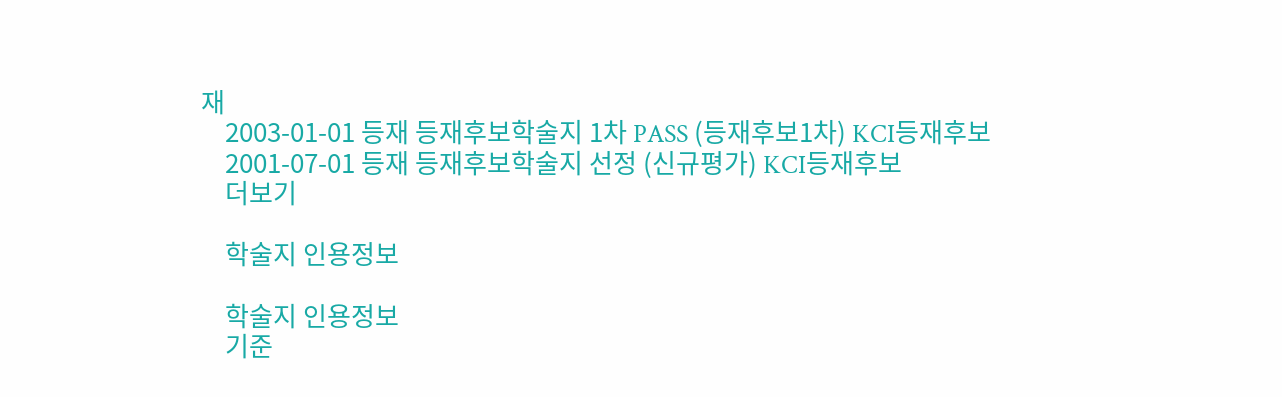재
    2003-01-01 등재 등재후보학술지 1차 PASS (등재후보1차) KCI등재후보
    2001-07-01 등재 등재후보학술지 선정 (신규평가) KCI등재후보
    더보기

    학술지 인용정보

    학술지 인용정보
    기준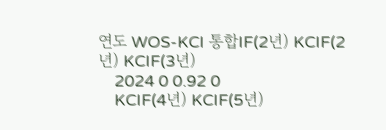연도 WOS-KCI 통합IF(2년) KCIF(2년) KCIF(3년)
    2024 0 0.92 0
    KCIF(4년) KCIF(5년)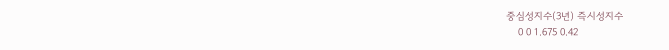중심성지수(3년) 즉시성지수
    0 0 1.675 0.42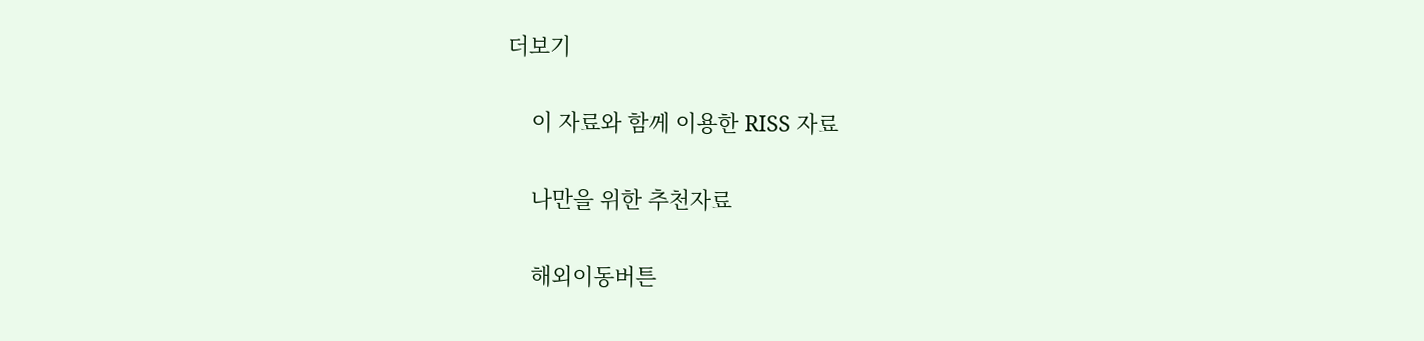더보기

    이 자료와 함께 이용한 RISS 자료

    나만을 위한 추천자료

    해외이동버튼